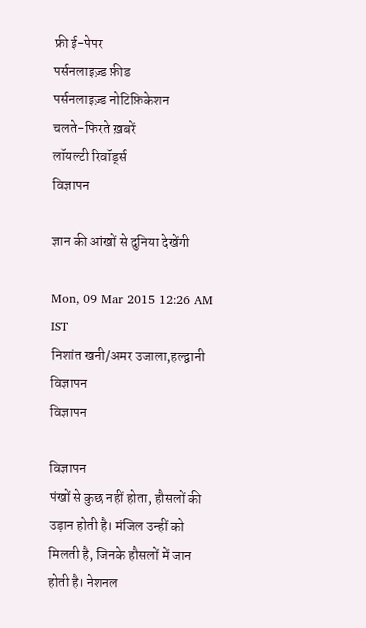फ्री ई-पेपर
पर्सनलाइज़्ड फ़ीड
पर्सनलाइज़्ड नोटिफ़िकेशन
चलते-फिरते ख़बरें
लॉयल्टी रिवॉर्ड्स
विज्ञापन

ज्ञान की आंखों से दुनिया देखेंगी

Mon, 09 Mar 2015 12:26 AM IST
निशांत खनी/अमर उजाला,हल्द्वानी
विज्ञापन
विज्ञापन

विज्ञापन
पंखों से कुछ नहीं होता, हौसलों की उड़ान होती है। मंजिल उन्हीं को मिलती है, जिनके हौसलों में जान होती है। नेशनल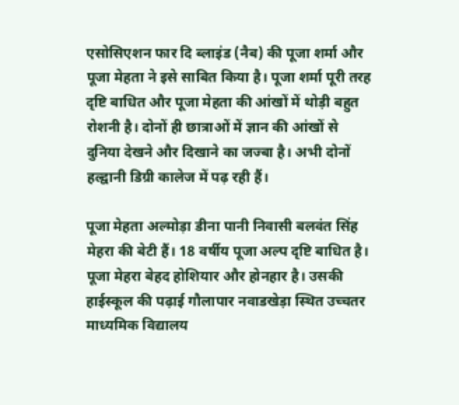एसोसिएशन फार दि ब्लाइंड (नैब) की पूजा शर्मा और पूजा मेहता ने इसे साबित किया है। पूजा शर्मा पूरी तरह दृष्टि बाधित और पूजा मेहता की आंखों में थोड़ी बहुत रोशनी है। दोनों ही छात्राओं में ज्ञान की आंखों से दुनिया देखने और दिखाने का जज्बा है। अभी दोनों हल्द्वानी डिग्री कालेज में पढ़ रही हैं।

पूजा मेहता अल्मोड़ा डीना पानी निवासी बलवंत सिंह मेहरा की बेटी हैं। 18 वर्षीय पूजा अल्प दृष्टि बाधित है। पूजा मेहरा बेहद होशियार और होनहार है। उसकी हाईस्कूल की पढ़ाई गौलापार नवाडखेड़ा स्थित उच्चतर माध्यमिक विद्यालय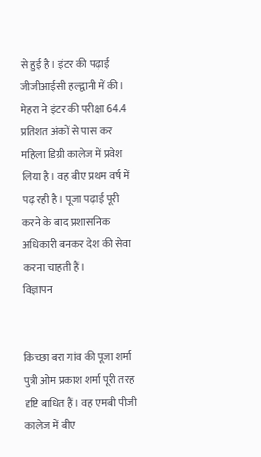से हुई है। इंटर की पढ़ाई जीजीआईसी हल्द्वानी में की। मेहरा ने इंटर की परीक्षा 64.4 प्रतिशत अंकों से पास कर महिला डिग्री कालेज में प्रवेश लिया है। वह बीए प्रथम वर्ष में पढ़ रही है। पूजा पढ़ाई पूरी करने के बाद प्रशासनिक अधिकारी बनकर देश की सेवा करना चाहती हैं।
विज्ञापन


किच्छा बरा गांव की पूजा शर्मा पुत्री ओम प्रकाश शर्मा पूरी तरह दृष्टि बाधित हैं। वह एमबी पीजी कालेज में बीए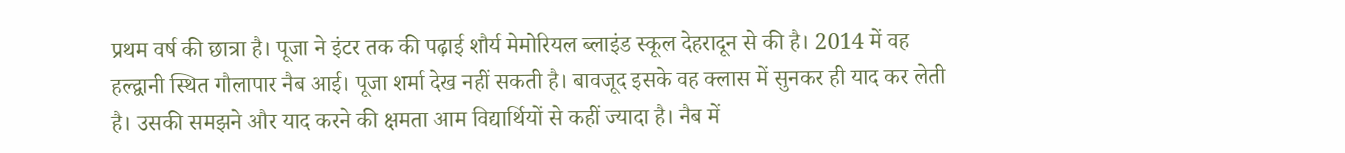प्रथम वर्ष की छात्रा है। पूजा ने इंटर तक की पढ़ाई शौर्य मेमोरियल ब्लाइंड स्कूल देहरादून से की है। 2014 में वह हल्द्वानी स्थित गौलापार नैब आई। पूजा शर्मा देख नहीं सकती है। बावजूद इसके वह क्लास में सुनकर ही याद कर लेती है। उसकी समझने और याद करने की क्षमता आम विद्यार्थियों से कहीं ज्यादा है। नैब में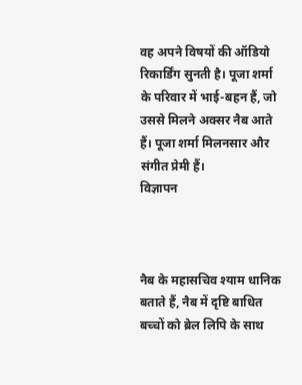वह अपने विषयों की ऑडियो रिकार्डिंग सुनती है। पूजा शर्मा के परिवार में भाई-बहन हैं, जो उससे मिलने अक्सर नैब आते हैं। पूजा शर्मा मिलनसार और संगीत प्रेमी हैं।
विज्ञापन



नैब के महासचिव श्याम धानिक बताते हैं, नैब में दृष्टि बाधित बच्चों को ब्रेल लिपि के साथ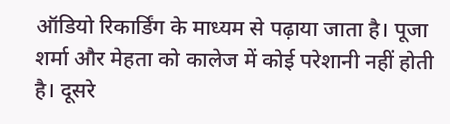ऑडियो रिकार्डिंग के माध्यम से पढ़ाया जाता है। पूजा शर्मा और मेहता को कालेज में कोई परेशानी नहीं होती है। दूसरे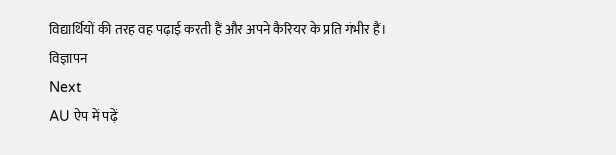विद्यार्थियों की तरह वह पढ़ाई करती हैं और अपने कैरियर के प्रति गंभीर हैं।
विज्ञापन
Next
AU ऐप में पढ़ें